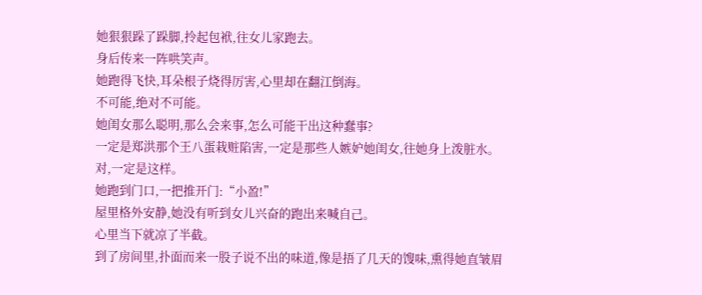她狠狠跺了跺脚,拎起包袱,往女儿家跑去。
身后传来一阵哄笑声。
她跑得飞快,耳朵根子烧得厉害,心里却在翻江倒海。
不可能,绝对不可能。
她闺女那么聪明,那么会来事,怎么可能干出这种蠢事?
一定是郑洪那个王八蛋栽赃陷害,一定是那些人嫉妒她闺女,往她身上泼脏水。
对,一定是这样。
她跑到门口,一把推开门:“小盈!”
屋里格外安静,她没有听到女儿兴奋的跑出来喊自己。
心里当下就凉了半截。
到了房间里,扑面而来一股子说不出的味道,像是捂了几天的馊味,熏得她直皱眉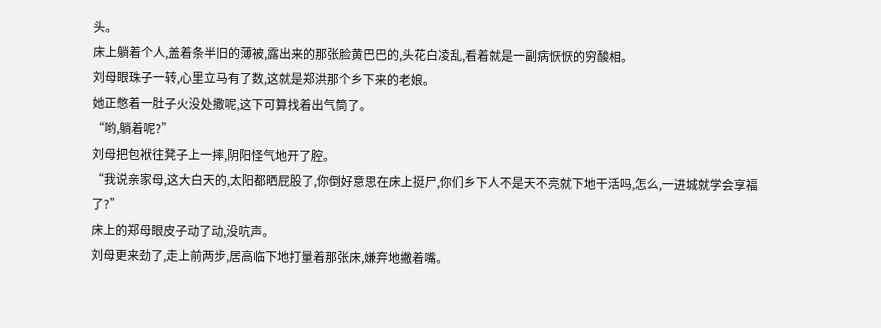头。
床上躺着个人,盖着条半旧的薄被,露出来的那张脸黄巴巴的,头花白凌乱,看着就是一副病恹恹的穷酸相。
刘母眼珠子一转,心里立马有了数,这就是郑洪那个乡下来的老娘。
她正憋着一肚子火没处撒呢,这下可算找着出气筒了。
“哟,躺着呢?”
刘母把包袱往凳子上一摔,阴阳怪气地开了腔。
“我说亲家母,这大白天的,太阳都晒屁股了,你倒好意思在床上挺尸,你们乡下人不是天不亮就下地干活吗,怎么,一进城就学会享福了?”
床上的郑母眼皮子动了动,没吭声。
刘母更来劲了,走上前两步,居高临下地打量着那张床,嫌弃地撇着嘴。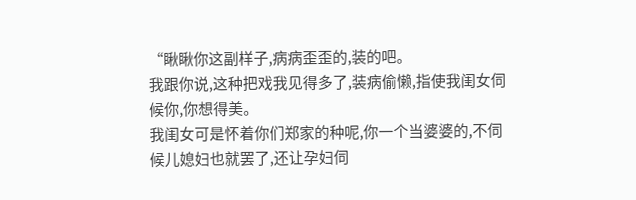“瞅瞅你这副样子,病病歪歪的,装的吧。
我跟你说,这种把戏我见得多了,装病偷懒,指使我闺女伺候你,你想得美。
我闺女可是怀着你们郑家的种呢,你一个当婆婆的,不伺候儿媳妇也就罢了,还让孕妇伺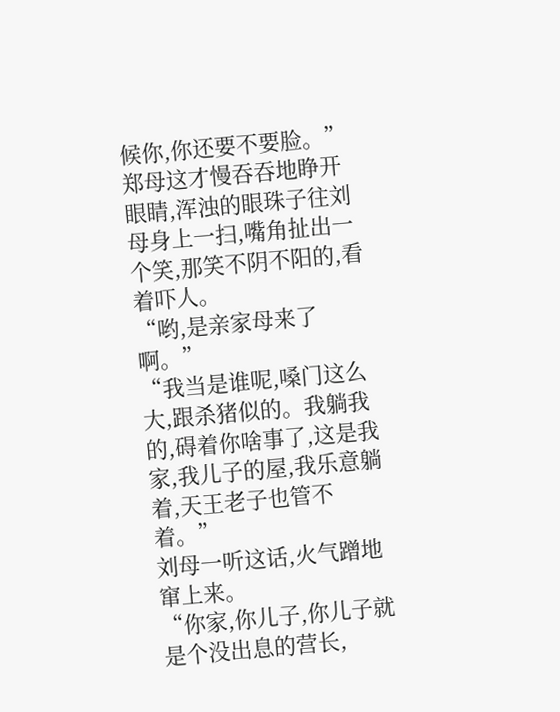候你,你还要不要脸。”
郑母这才慢吞吞地睁开眼睛,浑浊的眼珠子往刘母身上一扫,嘴角扯出一个笑,那笑不阴不阳的,看着吓人。
“哟,是亲家母来了啊。”
“我当是谁呢,嗓门这么大,跟杀猪似的。我躺我的,碍着你啥事了,这是我家,我儿子的屋,我乐意躺着,天王老子也管不着。”
刘母一听这话,火气蹭地窜上来。
“你家,你儿子,你儿子就是个没出息的营长,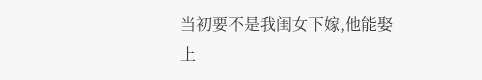当初要不是我闺女下嫁,他能娶上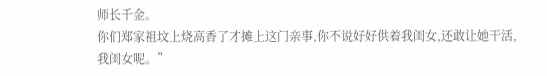师长千金。
你们郑家祖坟上烧高香了才摊上这门亲事,你不说好好供着我闺女,还敢让她干活,我闺女呢。”